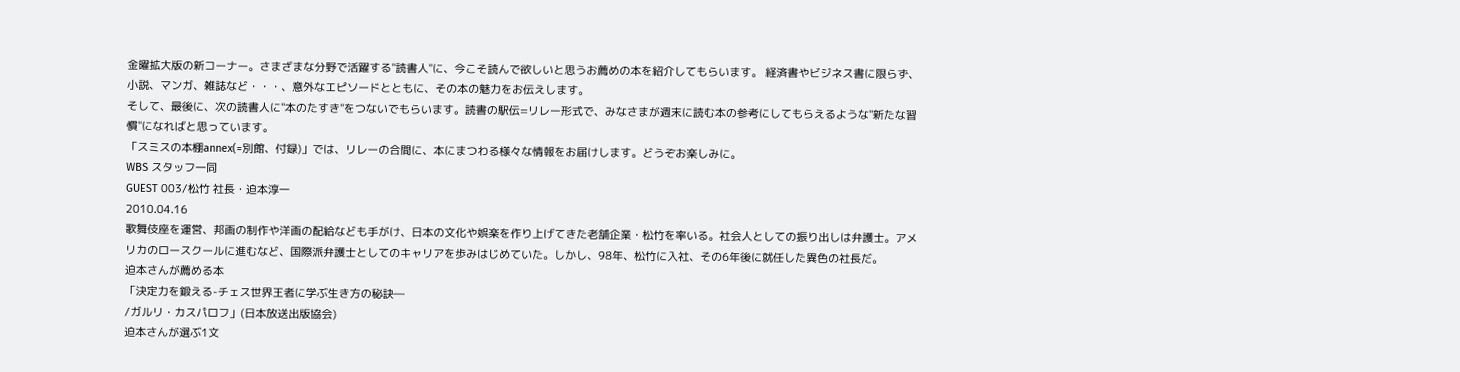金曜拡大版の新コーナー。さまざまな分野で活躍する"読書人"に、今こそ読んで欲しいと思うお薦めの本を紹介してもらいます。 経済書やビジネス書に限らず、小説、マンガ、雑誌など・・・、意外なエピソードとともに、その本の魅力をお伝えします。
そして、最後に、次の読書人に"本のたすき"をつないでもらいます。読書の駅伝=リレー形式で、みなさまが週末に読む本の参考にしてもらえるような"新たな習慣"になればと思っています。
「スミスの本棚annex(=別館、付録)」では、リレーの合間に、本にまつわる様々な情報をお届けします。どうぞお楽しみに。
WBS スタッフ一同
GUEST 003/松竹 社長・迫本淳一
2010.04.16
歌舞伎座を運営、邦画の制作や洋画の配給なども手がけ、日本の文化や娯楽を作り上げてきた老舗企業・松竹を率いる。社会人としての振り出しは弁護士。アメリカのロースクールに進むなど、国際派弁護士としてのキャリアを歩みはじめていた。しかし、98年、松竹に入社、その6年後に就任した異色の社長だ。
迫本さんが薦める本
「決定力を鍛える-チェス世界王者に学ぶ生き方の秘訣―
/ガルリ・カスパロフ」(日本放送出版協会)
迫本さんが選ぶ1文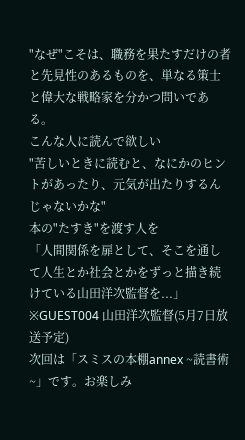"なぜ"こそは、職務を果たすだけの者と先見性のあるものを、単なる策士と偉大な戦略家を分かつ問いである。
こんな人に読んで欲しい
"苦しいときに読むと、なにかのヒントがあったり、元気が出たりするんじゃないかな"
本の"たすき"を渡す人を
「人間関係を扉として、そこを通して人生とか社会とかをずっと描き続けている山田洋次監督を...」
※GUEST004 山田洋次監督(5月7日放送予定)
次回は「スミスの本棚annex ~読書術~」です。お楽しみ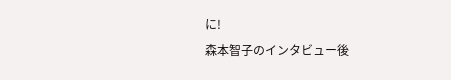に!
森本智子のインタビュー後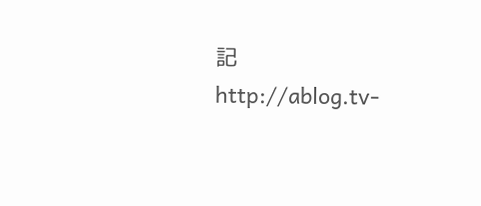記
http://ablog.tv-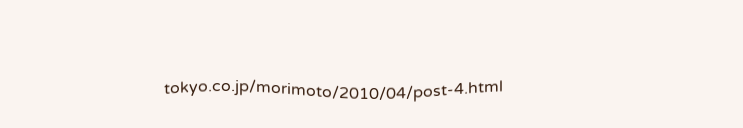tokyo.co.jp/morimoto/2010/04/post-4.html